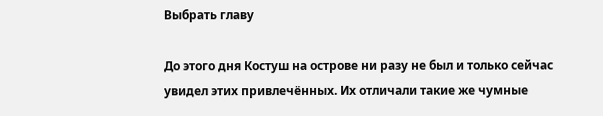Выбрать главу

До этого дня Костуш на острове ни разу не был и только сейчас увидел этих привлечённых. Их отличали такие же чумные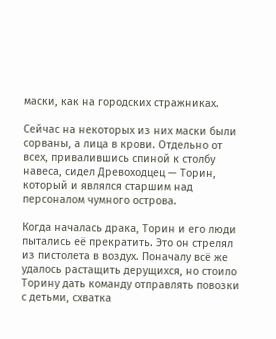маски, как на городских стражниках.

Сейчас на некоторых из них маски были сорваны, а лица в крови. Отдельно от всех, привалившись спиной к столбу навеса, сидел Древоходцец — Торин, который и являлся старшим над персоналом чумного острова.

Когда началась драка, Торин и его люди пытались её прекратить. Это он стрелял из пистолета в воздух. Поначалу всё же удалось растащить дерущихся, но стоило Торину дать команду отправлять повозки с детьми, схватка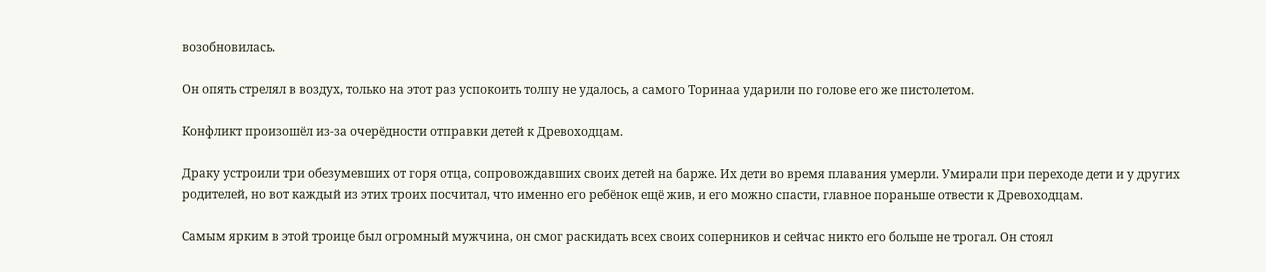возобновилась.

Он опять стрелял в воздух, только на этот раз успокоить толпу не удалось, а самого Торинаа ударили по голове его же пистолетом.

Конфликт произошёл из-за очерёдности отправки детей к Древоходцам.

Драку устроили три обезумевших от горя отца, сопровождавших своих детей на барже. Их дети во время плавания умерли. Умирали при переходе дети и у других родителей, но вот каждый из этих троих посчитал, что именно его ребёнок ещё жив, и его можно спасти, главное пораньше отвести к Древоходцам.

Самым ярким в этой троице был огромный мужчина, он смог раскидать всех своих соперников и сейчас никто его больше не трогал. Он стоял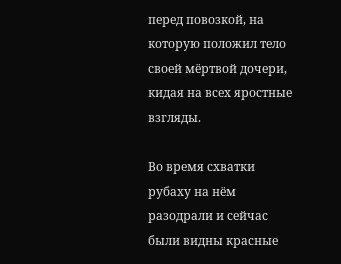перед повозкой, на которую положил тело своей мёртвой дочери, кидая на всех яростные взгляды.

Во время схватки рубаху на нём разодрали и сейчас были видны красные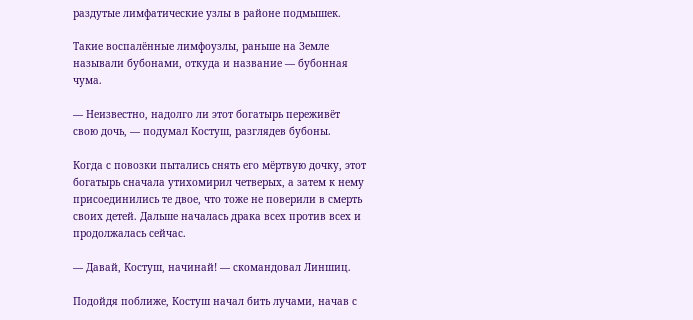раздутые лимфатические узлы в районе подмышек.

Такие воспалённые лимфоузлы, раньше на Земле называли бубонами, откуда и название — бубонная чума.

— Неизвестно, надолго ли этот богатырь переживёт свою дочь, — подумал Костуш, разглядев бубоны.

Когда с повозки пытались снять его мёртвую дочку, этот богатырь сначала утихомирил четверых, а затем к нему присоединились те двое, что тоже не поверили в смерть своих детей. Дальше началась драка всех против всех и продолжалась сейчас.

— Давай, Костуш, начинай! — скомандовал Линшиц.

Подойдя поближе, Костуш начал бить лучами, начав с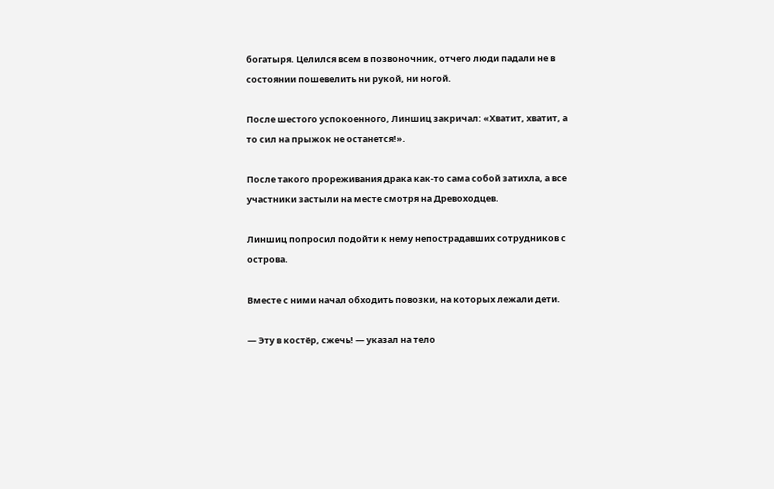богатыря. Целился всем в позвоночник, отчего люди падали не в состоянии пошевелить ни рукой, ни ногой.

После шестого успокоенного, Линшиц закричал: «Хватит, хватит, а то сил на прыжок не останется!».

После такого прореживания драка как-то сама собой затихла, а все участники застыли на месте смотря на Древоходцев.

Линшиц попросил подойти к нему непострадавших сотрудников с острова.

Вместе с ними начал обходить повозки, на которых лежали дети.

— Эту в костёр, сжечь! — указал на тело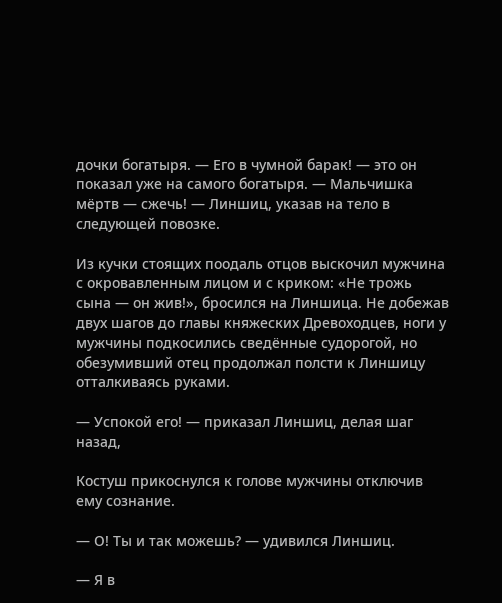дочки богатыря. — Его в чумной барак! — это он показал уже на самого богатыря. — Мальчишка мёртв — сжечь! — Линшиц, указав на тело в следующей повозке.

Из кучки стоящих поодаль отцов выскочил мужчина с окровавленным лицом и с криком: «Не трожь сына — он жив!», бросился на Линшица. Не добежав двух шагов до главы княжеских Древоходцев, ноги у мужчины подкосились сведённые судорогой, но обезумивший отец продолжал полсти к Линшицу отталкиваясь руками.

— Успокой его! — приказал Линшиц, делая шаг назад,

Костуш прикоснулся к голове мужчины отключив ему сознание.

— О! Ты и так можешь? — удивился Линшиц.

— Я в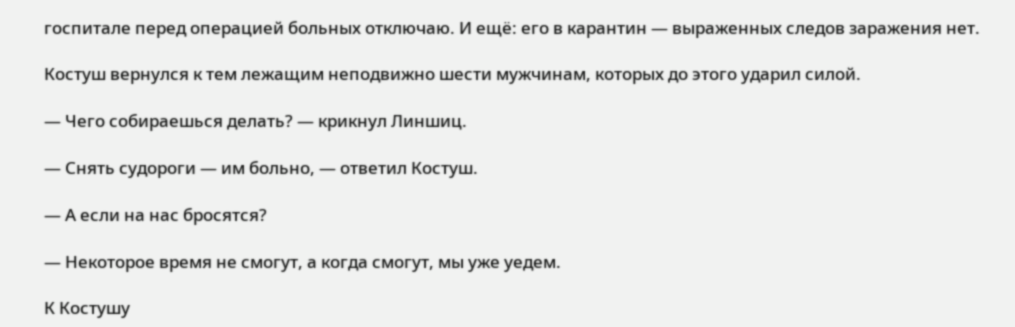госпитале перед операцией больных отключаю. И ещё: его в карантин — выраженных следов заражения нет.

Костуш вернулся к тем лежащим неподвижно шести мужчинам, которых до этого ударил силой.

— Чего собираешься делать? — крикнул Линшиц.

— Снять судороги — им больно, — ответил Костуш.

— А если на нас бросятся?

— Некоторое время не смогут, а когда смогут, мы уже уедем.

К Костушу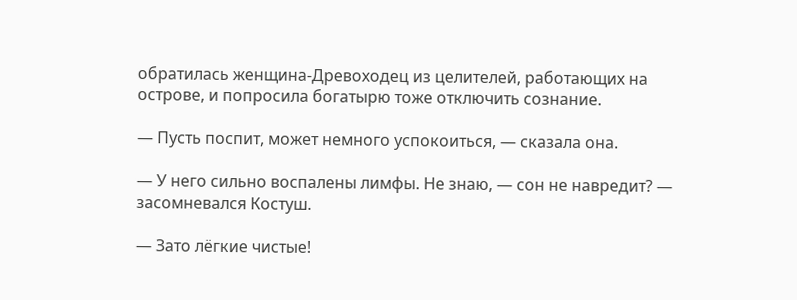обратилась женщина-Древоходец из целителей, работающих на острове, и попросила богатырю тоже отключить сознание.

— Пусть поспит, может немного успокоиться, — сказала она.

— У него сильно воспалены лимфы. Не знаю, — сон не навредит? — засомневался Костуш.

— Зато лёгкие чистые!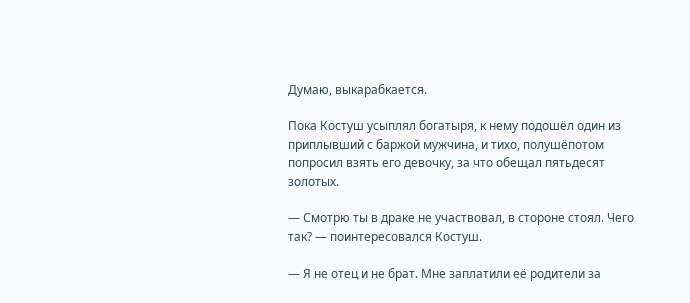Думаю, выкарабкается.

Пока Костуш усыплял богатыря, к нему подошёл один из приплывший с баржой мужчина, и тихо, полушёпотом попросил взять его девочку, за что обещал пятьдесят золотых.

— Смотрю ты в драке не участвовал, в стороне стоял. Чего так? — поинтересовался Костуш.

— Я не отец и не брат. Мне заплатили её родители за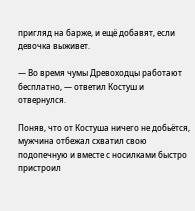пригляд на барже, и ещё добавят, если девочка выживет.

— Во время чумы Древоходцы работают бесплатно, — ответил Костуш и отвернулся.

Поняв, что от Костуша ничего не добьётся, мужчина отбежал схватил свою подопечную и вместе с носилками быстро пристроил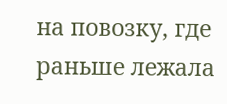на повозку, где раньше лежала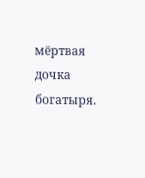мёртвая дочка богатыря.